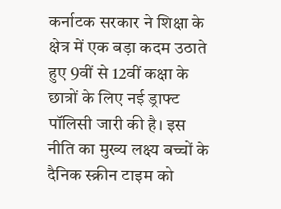कर्नाटक सरकार ने शिक्षा के क्षेत्र में एक बड़ा कदम उठाते हुए 9वीं से 12वीं कक्षा के छात्रों के लिए नई ड्राफ्ट पॉलिसी जारी की है। इस नीति का मुख्य लक्ष्य बच्चों के दैनिक स्क्रीन टाइम को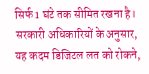सिर्फ 1 घंटे तक सीमित रखना है। सरकारी अधिकारियों के अनुसार, यह कदम डिजिटल लत को रोकने,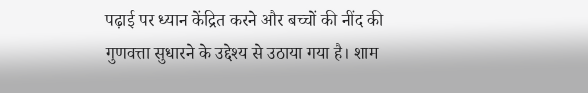पढ़ाई पर ध्यान केंद्रित करने और बच्चों की नींद की गुणवत्ता सुधारने के उद्देश्य से उठाया गया है। शाम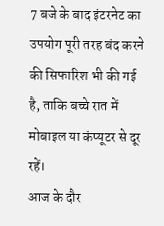7 बजे के बाद इंटरनेट का उपयोग पूरी तरह बंद करने की सिफारिश भी की गई है, ताकि बच्चे रात में मोबाइल या कंप्यूटर से दूर रहें।
आज के दौर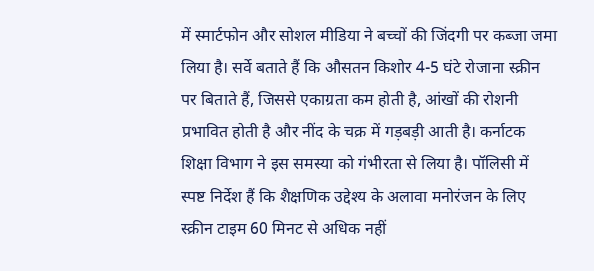में स्मार्टफोन और सोशल मीडिया ने बच्चों की जिंदगी पर कब्जा जमा लिया है। सर्वे बताते हैं कि औसतन किशोर 4-5 घंटे रोजाना स्क्रीन पर बिताते हैं, जिससे एकाग्रता कम होती है, आंखों की रोशनी प्रभावित होती है और नींद के चक्र में गड़बड़ी आती है। कर्नाटक शिक्षा विभाग ने इस समस्या को गंभीरता से लिया है। पॉलिसी में स्पष्ट निर्देश हैं कि शैक्षणिक उद्देश्य के अलावा मनोरंजन के लिए स्क्रीन टाइम 60 मिनट से अधिक नहीं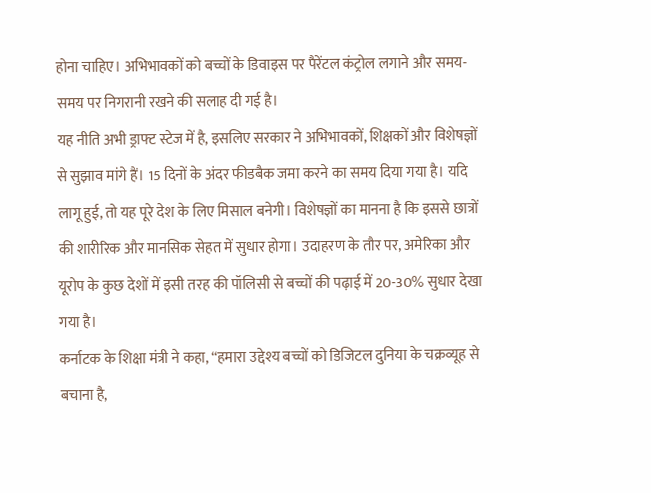होना चाहिए। अभिभावकों को बच्चों के डिवाइस पर पैरेंटल कंट्रोल लगाने और समय-समय पर निगरानी रखने की सलाह दी गई है।
यह नीति अभी ड्राफ्ट स्टेज में है, इसलिए सरकार ने अभिभावकों, शिक्षकों और विशेषज्ञों से सुझाव मांगे हैं। 15 दिनों के अंदर फीडबैक जमा करने का समय दिया गया है। यदि लागू हुई, तो यह पूरे देश के लिए मिसाल बनेगी। विशेषज्ञों का मानना है कि इससे छात्रों की शारीरिक और मानसिक सेहत में सुधार होगा। उदाहरण के तौर पर, अमेरिका और यूरोप के कुछ देशों में इसी तरह की पॉलिसी से बच्चों की पढ़ाई में 20-30% सुधार देखा गया है।
कर्नाटक के शिक्षा मंत्री ने कहा, “हमारा उद्देश्य बच्चों को डिजिटल दुनिया के चक्रव्यूह से बचाना है,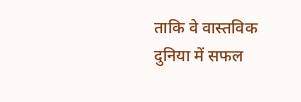ताकि वे वास्तविक दुनिया में सफल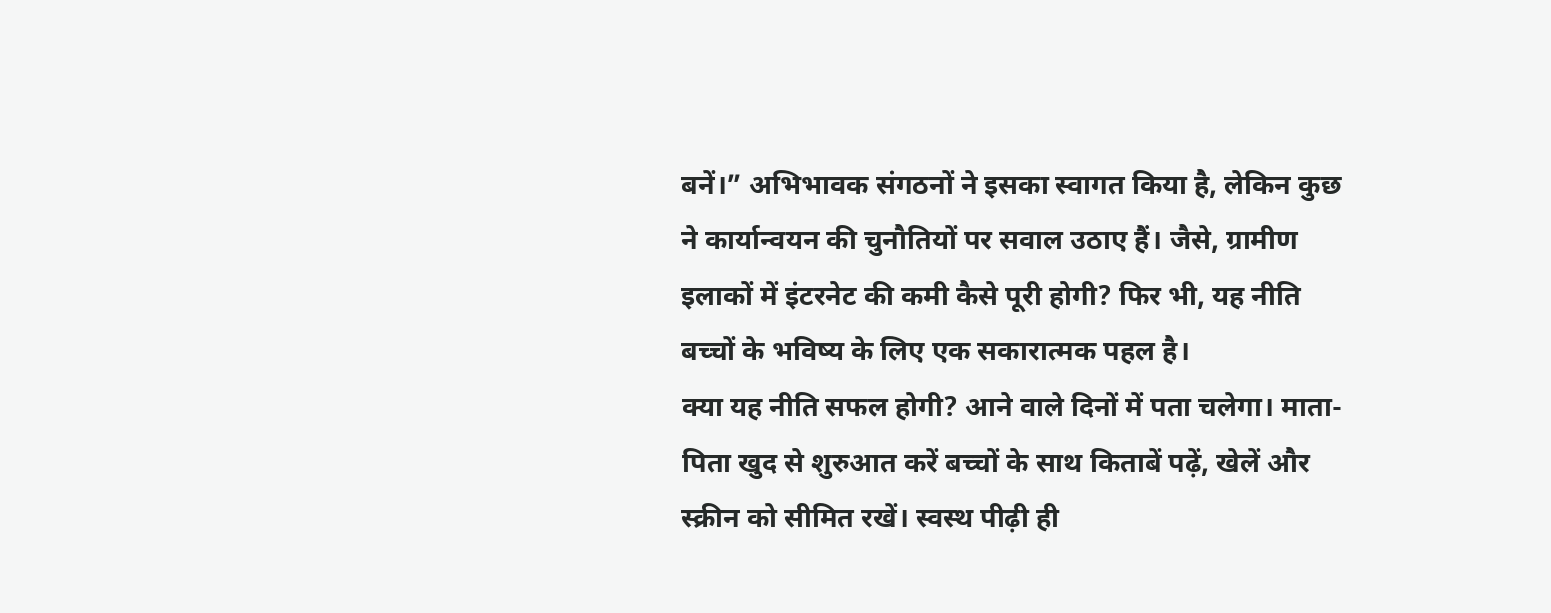बनें।” अभिभावक संगठनों ने इसका स्वागत किया है, लेकिन कुछ ने कार्यान्वयन की चुनौतियों पर सवाल उठाए हैं। जैसे, ग्रामीण इलाकों में इंटरनेट की कमी कैसे पूरी होगी? फिर भी, यह नीति बच्चों के भविष्य के लिए एक सकारात्मक पहल है।
क्या यह नीति सफल होगी? आने वाले दिनों में पता चलेगा। माता-पिता खुद से शुरुआत करें बच्चों के साथ किताबें पढ़ें, खेलें और स्क्रीन को सीमित रखें। स्वस्थ पीढ़ी ही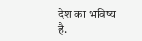देश का भविष्य है.